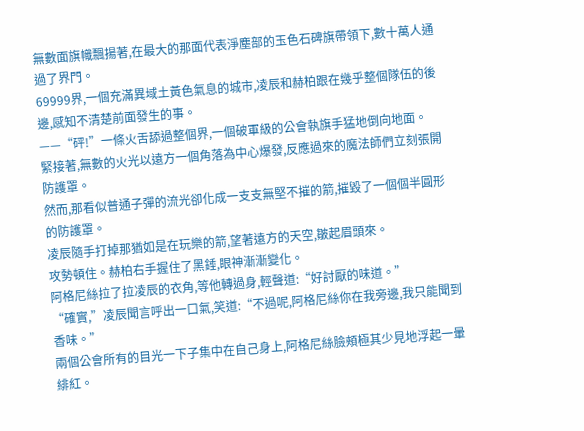無數面旗幟飄揚著,在最大的那面代表淨塵部的玉色石碑旗帶領下,數十萬人通過了界門。
69999界,一個充滿異域土黃色氣息的城市,凌辰和赫柏跟在幾乎整個隊伍的後邊,感知不清楚前面發生的事。
——“砰!”一條火舌舔過整個界,一個破軍級的公會執旗手猛地倒向地面。
緊接著,無數的火光以遠方一個角落為中心爆發,反應過來的魔法師們立刻張開防護罩。
然而,那看似普通子彈的流光卻化成一支支無堅不摧的箭,摧毀了一個個半圓形的防護罩。
凌辰隨手打掉那猶如是在玩樂的箭,望著遠方的天空,皺起眉頭來。
攻勢頓住。赫柏右手握住了黑錘,眼神漸漸變化。
阿格尼絲拉了拉凌辰的衣角,等他轉過身,輕聲道:“好討厭的味道。”
“確實,”凌辰聞言呼出一口氣,笑道:“不過呢,阿格尼絲你在我旁邊,我只能聞到香味。”
兩個公會所有的目光一下子集中在自己身上,阿格尼絲臉頰極其少見地浮起一暈緋紅。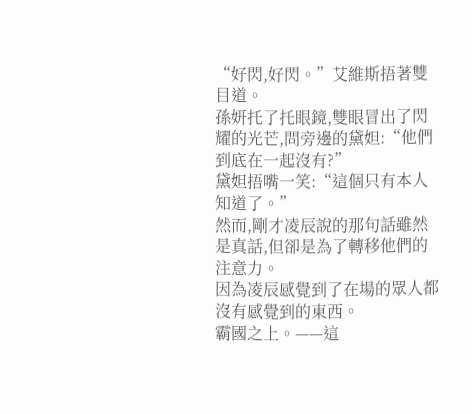“好閃,好閃。”艾維斯捂著雙目道。
孫妍托了托眼鏡,雙眼冒出了閃耀的光芒,問旁邊的黛妲:“他們到底在一起沒有?”
黛妲捂嘴一笑:“這個只有本人知道了。”
然而,剛才凌辰說的那句話雖然是真話,但卻是為了轉移他們的注意力。
因為凌辰感覺到了在場的眾人都沒有感覺到的東西。
霸國之上。——這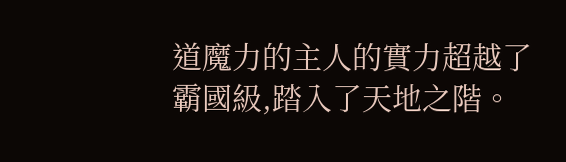道魔力的主人的實力超越了霸國級,踏入了天地之階。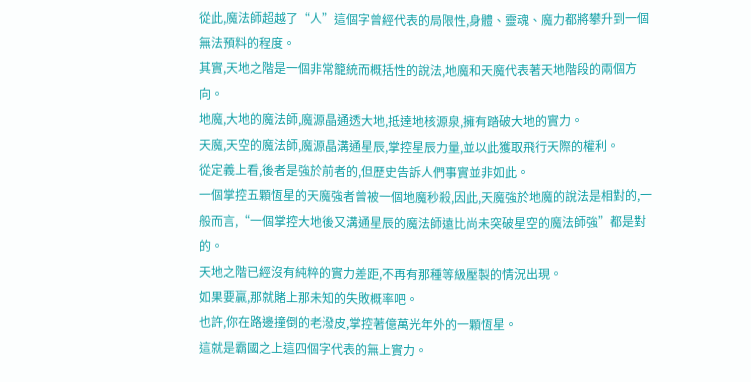從此,魔法師超越了“人”這個字曾經代表的局限性,身體、靈魂、魔力都將攀升到一個無法預料的程度。
其實,天地之階是一個非常籠統而概括性的說法,地魔和天魔代表著天地階段的兩個方向。
地魔,大地的魔法師,魔源晶通透大地,抵達地核源泉,擁有踏破大地的實力。
天魔,天空的魔法師,魔源晶溝通星辰,掌控星辰力量,並以此獲取飛行天際的權利。
從定義上看,後者是強於前者的,但歷史告訴人們事實並非如此。
一個掌控五顆恆星的天魔強者曾被一個地魔秒殺,因此,天魔強於地魔的說法是相對的,一般而言,“一個掌控大地後又溝通星辰的魔法師遠比尚未突破星空的魔法師強”都是對的。
天地之階已經沒有純粹的實力差距,不再有那種等級壓製的情況出現。
如果要贏,那就賭上那未知的失敗概率吧。
也許,你在路邊撞倒的老潑皮,掌控著億萬光年外的一顆恆星。
這就是霸國之上這四個字代表的無上實力。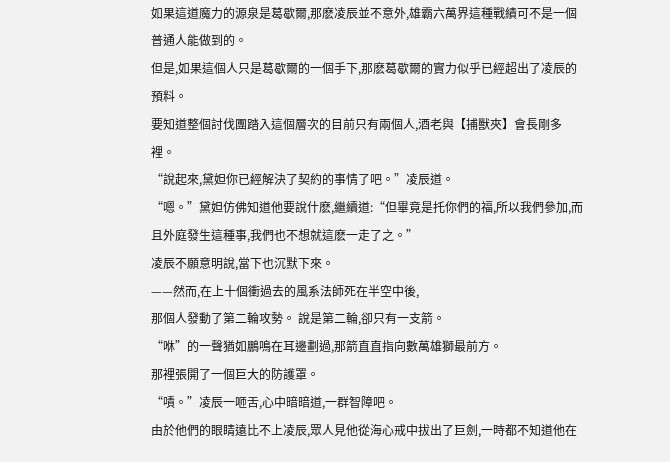如果這道魔力的源泉是葛歇爾,那麽凌辰並不意外,雄霸六萬界這種戰績可不是一個普通人能做到的。
但是,如果這個人只是葛歇爾的一個手下,那麽葛歇爾的實力似乎已經超出了凌辰的預料。
要知道整個討伐團踏入這個層次的目前只有兩個人,酒老與【捕獸夾】會長剛多裡。
“說起來,黛妲你已經解決了契約的事情了吧。”凌辰道。
“嗯。”黛妲仿佛知道他要說什麽,繼續道:“但畢竟是托你們的福,所以我們參加,而且外庭發生這種事,我們也不想就這麽一走了之。”
凌辰不願意明說,當下也沉默下來。
——然而,在上十個衝過去的風系法師死在半空中後,
那個人發動了第二輪攻勢。 說是第二輪,卻只有一支箭。
“咻”的一聲猶如鵬鳴在耳邊劃過,那箭直直指向數萬雄獅最前方。
那裡張開了一個巨大的防護罩。
“嘖。”凌辰一咂舌,心中暗暗道,一群智障吧。
由於他們的眼睛遠比不上凌辰,眾人見他從海心戒中拔出了巨劍,一時都不知道他在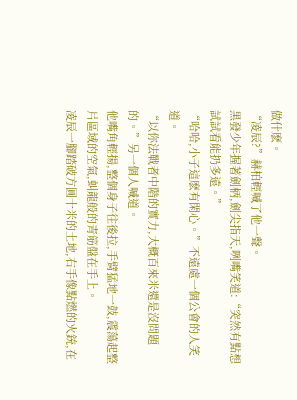做什麽。
“凌辰?”赫柏輕喊了他一聲。
黑發少年握著劍柄,劍尖指天,咧嘴笑道:“突然有點想試試看能扔多遠。”
“哈哈,小子這麽有閑心。”不遠處一個公會的人笑道。
“以你法戰者中階的實力,大概百來米還是沒問題的。”另一個人喊道。
他嘴角輕揚,整個身子往後拉,手臂猛地一鼓,震蕩起整片區域的空氣,虯龍般的青筋盤在手上。
凌辰一腳踏破方圓十米的土地,右手像點燃的火銃,在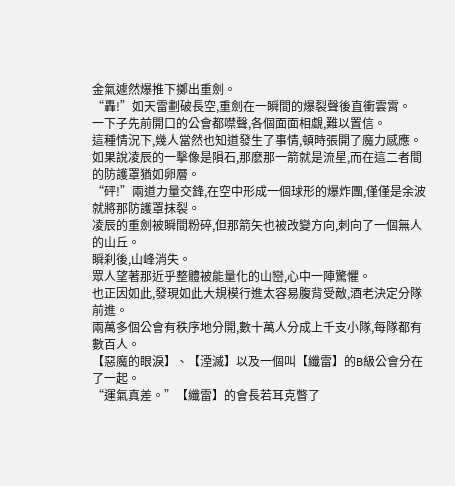金氣遽然爆推下擲出重劍。
“轟!”如天雷劃破長空,重劍在一瞬間的爆裂聲後直衝雲霄。
一下子先前開口的公會都噤聲,各個面面相覷,難以置信。
這種情況下,幾人當然也知道發生了事情,頓時張開了魔力感應。
如果說凌辰的一擊像是隕石,那麽那一箭就是流星,而在這二者間的防護罩猶如卵層。
“砰!”兩道力量交鋒,在空中形成一個球形的爆炸團,僅僅是余波就將那防護罩抹裂。
凌辰的重劍被瞬間粉碎,但那箭矢也被改變方向,刺向了一個無人的山丘。
瞬刹後,山峰消失。
眾人望著那近乎整體被能量化的山巒,心中一陣驚懼。
也正因如此,發現如此大規模行進太容易腹背受敵,酒老決定分隊前進。
兩萬多個公會有秩序地分開,數十萬人分成上千支小隊,每隊都有數百人。
【惡魔的眼淚】、【湮滅】以及一個叫【纖雷】的B級公會分在了一起。
“運氣真差。”【纖雷】的會長若耳克瞥了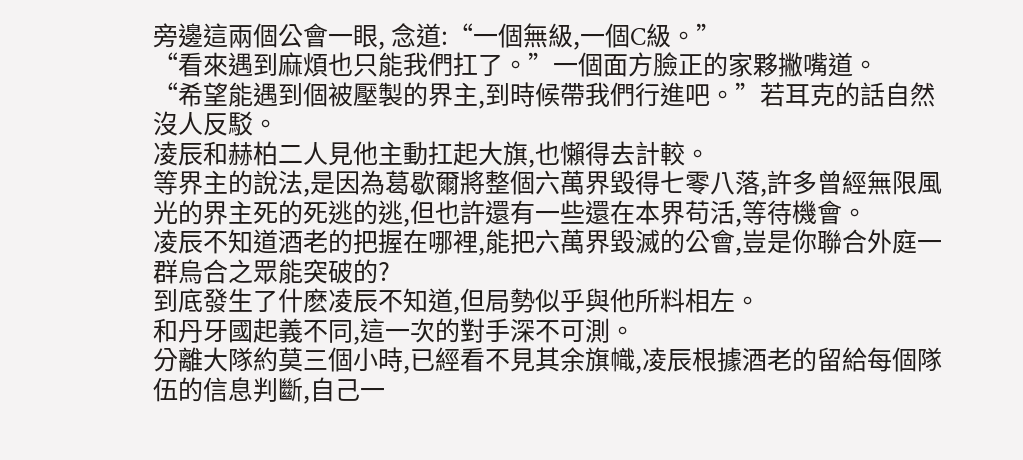旁邊這兩個公會一眼, 念道:“一個無級,一個C級。”
“看來遇到麻煩也只能我們扛了。”一個面方臉正的家夥撇嘴道。
“希望能遇到個被壓製的界主,到時候帶我們行進吧。”若耳克的話自然沒人反駁。
凌辰和赫柏二人見他主動扛起大旗,也懶得去計較。
等界主的說法,是因為葛歇爾將整個六萬界毀得七零八落,許多曾經無限風光的界主死的死逃的逃,但也許還有一些還在本界苟活,等待機會。
凌辰不知道酒老的把握在哪裡,能把六萬界毀滅的公會,豈是你聯合外庭一群烏合之眾能突破的?
到底發生了什麽凌辰不知道,但局勢似乎與他所料相左。
和丹牙國起義不同,這一次的對手深不可測。
分離大隊約莫三個小時,已經看不見其余旗幟,凌辰根據酒老的留給每個隊伍的信息判斷,自己一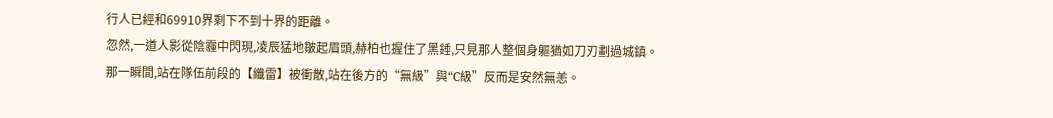行人已經和69910界剩下不到十界的距離。
忽然,一道人影從陰霾中閃現,凌辰猛地皺起眉頭,赫柏也握住了黑錘,只見那人整個身軀猶如刀刃劃過城鎮。
那一瞬間,站在隊伍前段的【纖雷】被衝散,站在後方的“無級”與“C級”反而是安然無恙。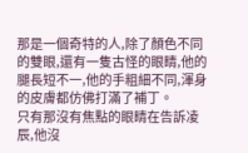那是一個奇特的人,除了顏色不同的雙眼,還有一隻古怪的眼睛,他的腿長短不一,他的手粗細不同,渾身的皮膚都仿佛打滿了補丁。
只有那沒有焦點的眼睛在告訴凌辰,他沒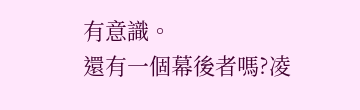有意識。
還有一個幕後者嗎?凌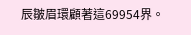辰皺眉環顧著這69954界。